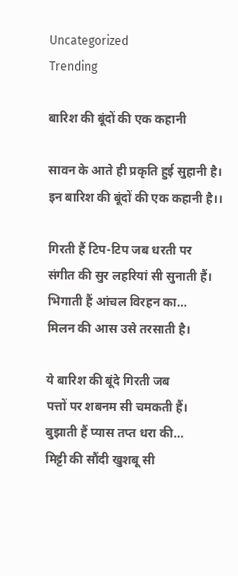Uncategorized
Trending

बारिश की बूंदों की एक कहानी

सावन के आते ही प्रकृति हुई सुहानी है।
इन बारिश की बूंदों की एक कहानी है।।

गिरती हैं टिप-टिप जब धरती पर
संगीत की सुर लहरियां सी सुनाती हैं।
भिगाती हैं आंचल विरहन का…
मिलन की आस उसे तरसाती है।

ये बारिश की बूंदे गिरती जब
पत्तों पर शबनम सी चमकती हैं।
बुझाती हैं प्यास तप्त धरा की…
मिट्टी की सौंदी खुशबू सी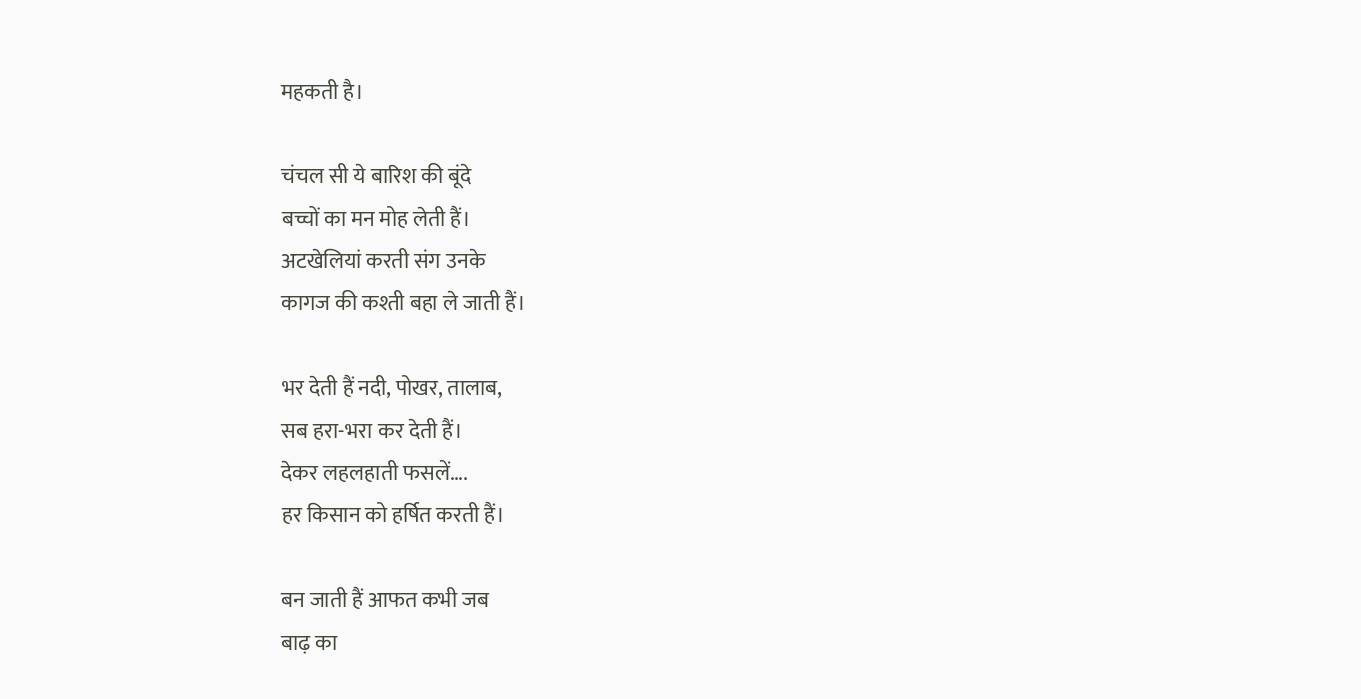महकती है।

चंचल सी ये बारिश की बूंदे
बच्चों का मन मोह लेती हैं।
अटखेलियां करती संग उनके
कागज की कश्ती बहा ले जाती हैं।

भर देती हैं नदी, पोखर, तालाब,
सब हरा-भरा कर देती हैं।
देकर लहलहाती फसलें….
हर किसान को हर्षित करती हैं।

बन जाती हैं आफत कभी जब
बाढ़ का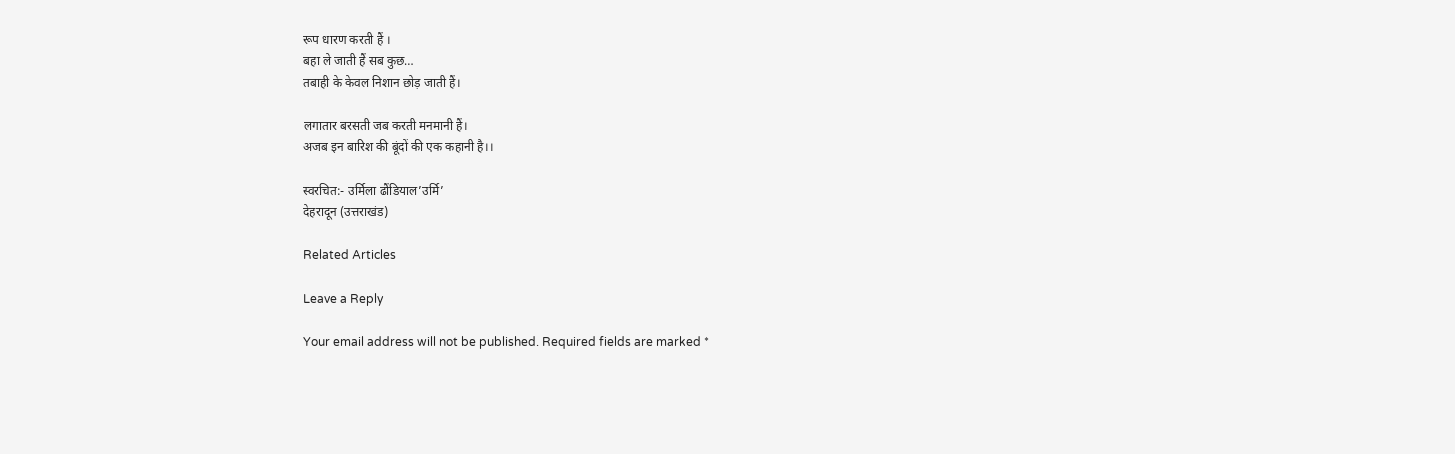रूप धारण करती हैं ।
बहा ले जाती हैं सब कुछ…
तबाही के केवल निशान छोड़ जाती हैं।

लगातार बरसती जब करती मनमानी हैं।
अजब इन बारिश की बूंदों की एक कहानी है।।

स्वरचित:- उर्मिला ढौंडियाल’उर्मि’
देहरादून (उत्तराखंड)

Related Articles

Leave a Reply

Your email address will not be published. Required fields are marked *